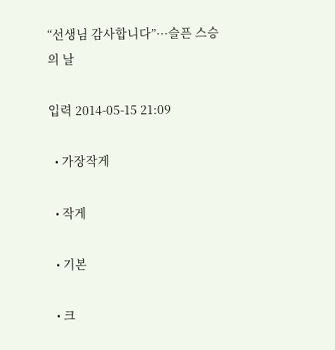“선생님 감사합니다”···슬픈 스승의 날

입력 2014-05-15 21:09

  • 가장작게

  • 작게

  • 기본

  • 크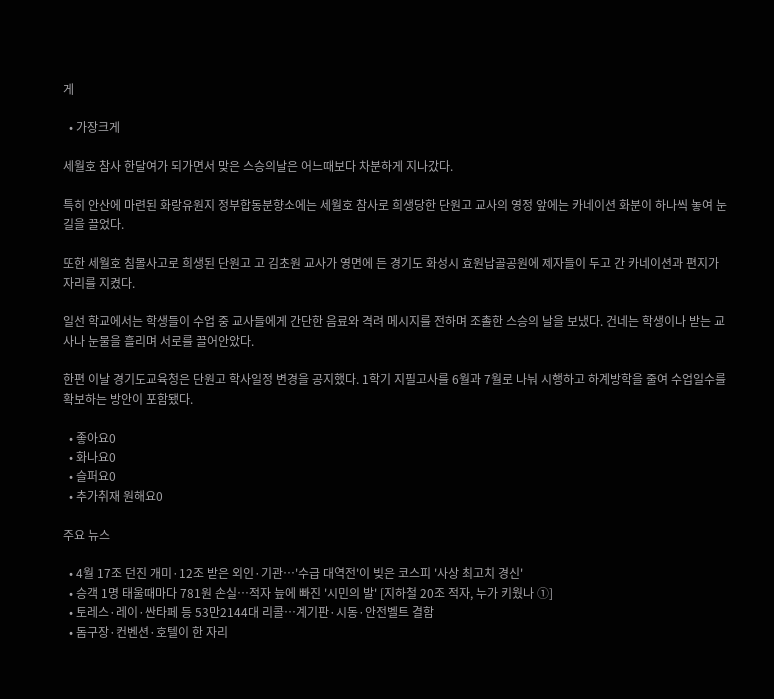게

  • 가장크게

세월호 참사 한달여가 되가면서 맞은 스승의날은 어느때보다 차분하게 지나갔다.

특히 안산에 마련된 화랑유원지 정부합동분향소에는 세월호 참사로 희생당한 단원고 교사의 영정 앞에는 카네이션 화분이 하나씩 놓여 눈길을 끌었다.

또한 세월호 침몰사고로 희생된 단원고 고 김초원 교사가 영면에 든 경기도 화성시 효원납골공원에 제자들이 두고 간 카네이션과 편지가 자리를 지켰다.

일선 학교에서는 학생들이 수업 중 교사들에게 간단한 음료와 격려 메시지를 전하며 조촐한 스승의 날을 보냈다. 건네는 학생이나 받는 교사나 눈물을 흘리며 서로를 끌어안았다.

한편 이날 경기도교육청은 단원고 학사일정 변경을 공지했다. 1학기 지필고사를 6월과 7월로 나눠 시행하고 하계방학을 줄여 수업일수를 확보하는 방안이 포함됐다.

  • 좋아요0
  • 화나요0
  • 슬퍼요0
  • 추가취재 원해요0

주요 뉴스

  • 4월 17조 던진 개미·12조 받은 외인·기관…'수급 대역전'이 빚은 코스피 '사상 최고치 경신'
  • 승객 1명 태울때마다 781원 손실…적자 늪에 빠진 '시민의 발' [지하철 20조 적자, 누가 키웠나 ①]
  • 토레스·레이·싼타페 등 53만2144대 리콜…계기판·시동·안전벨트 결함
  • 돔구장·컨벤션·호텔이 한 자리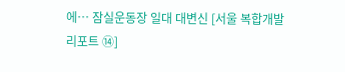에… 잠실운동장 일대 대변신 [서울 복합개발 리포트 ⑭]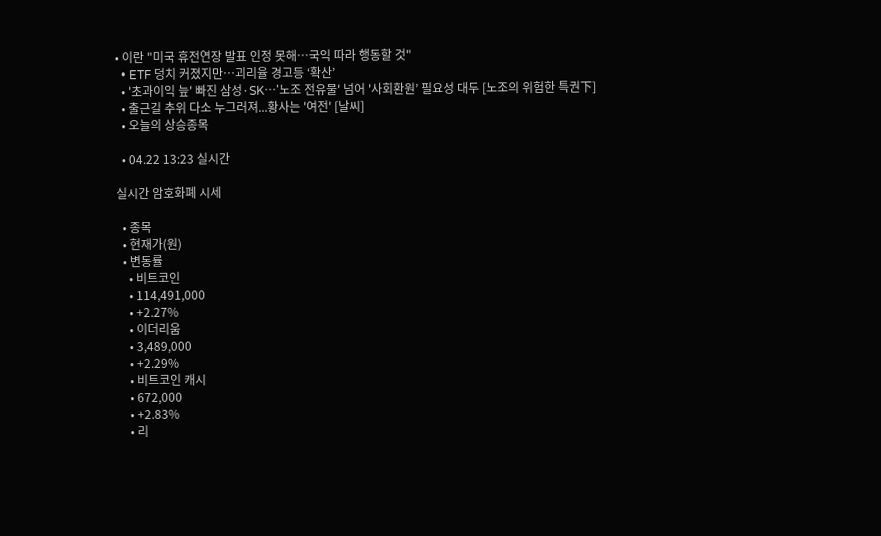• 이란 "미국 휴전연장 발표 인정 못해⋯국익 따라 행동할 것"
  • ETF 덩치 커졌지만…괴리율 경고등 ‘확산’
  • '초과이익 늪' 빠진 삼성·SK⋯'노조 전유물' 넘어 '사회환원’ 필요성 대두 [노조의 위험한 특권下]
  • 출근길 추위 다소 누그러져...황사는 '여전' [날씨]
  • 오늘의 상승종목

  • 04.22 13:23 실시간

실시간 암호화폐 시세

  • 종목
  • 현재가(원)
  • 변동률
    • 비트코인
    • 114,491,000
    • +2.27%
    • 이더리움
    • 3,489,000
    • +2.29%
    • 비트코인 캐시
    • 672,000
    • +2.83%
    • 리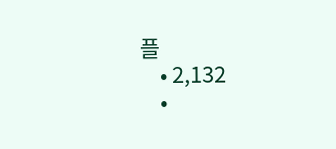플
    • 2,132
    •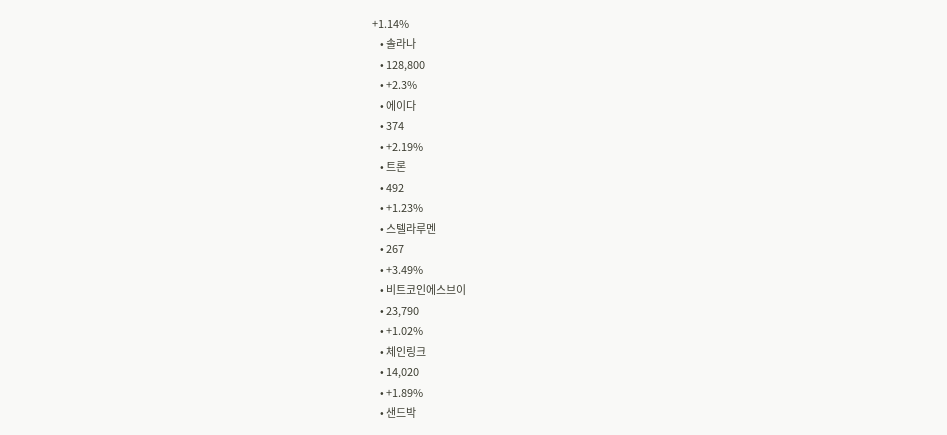+1.14%
    • 솔라나
    • 128,800
    • +2.3%
    • 에이다
    • 374
    • +2.19%
    • 트론
    • 492
    • +1.23%
    • 스텔라루멘
    • 267
    • +3.49%
    • 비트코인에스브이
    • 23,790
    • +1.02%
    • 체인링크
    • 14,020
    • +1.89%
    • 샌드박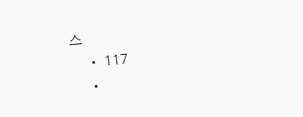스
    • 117
    •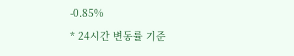-0.85%
* 24시간 변동률 기준